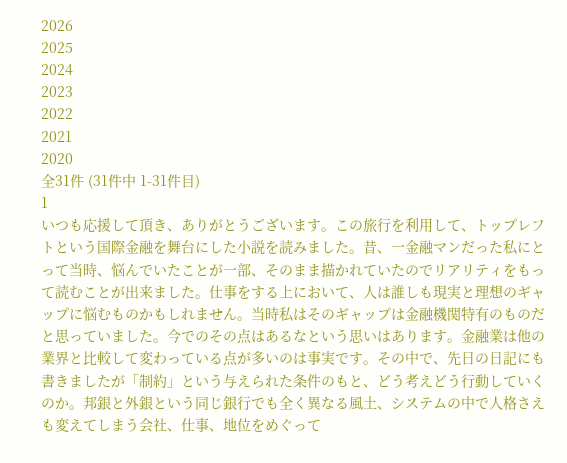2026
2025
2024
2023
2022
2021
2020
全31件 (31件中 1-31件目)
1
いつも応援して頂き、ありがとうございます。この旅行を利用して、トップレフトという国際金融を舞台にした小説を読みました。昔、一金融マンだった私にとって当時、悩んでいたことが一部、そのまま描かれていたのでリアリティをもって読むことが出来ました。仕事をする上において、人は誰しも現実と理想のギャップに悩むものかもしれません。当時私はそのギャップは金融機関特有のものだと思っていました。今でのその点はあるなという思いはあります。金融業は他の業界と比較して変わっている点が多いのは事実です。その中で、先日の日記にも書きましたが「制約」という与えられた条件のもと、どう考えどう行動していくのか。邦銀と外銀という同じ銀行でも全く異なる風土、システムの中で人格さえも変えてしまう会社、仕事、地位をめぐって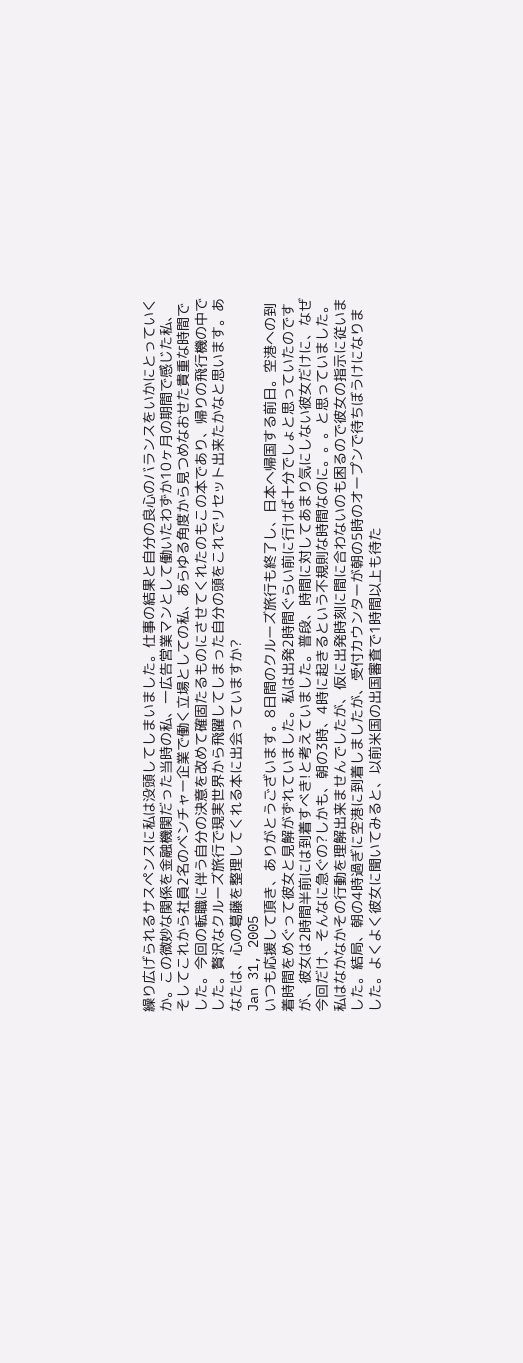繰り広げられるサスペンスに私は没頭してしまいました。仕事の結果と自分の良心のバランスをいかにとっていくか。この微妙な関係を金融機関だった当時の私、一広告営業マンとして働いたわずか10ヶ月の期間で感じた私、そしてこれから社員2名のベンチャー企業で働く立場としての私、あらゆる角度から見つめなおせた貴重な時間でした。今回の転職に伴う自分の決意を改めて確固たるものにさせてくれたのもこの本であり、帰りの飛行機の中でした。贅沢なクルーズ旅行で現実世界から飛躍してしまった自分の頭をこれでリセット出来たかなと思います。あなたは、心の葛藤を整理してくれる本に出会っていますか?
Jan 31, 2005
いつも応援して頂き、ありがとうございます。8日間のクルーズ旅行も終了し、日本へ帰国する前日。空港への到着時間をめぐって彼女と見解がずれていました。私は出発2時間ぐらい前に行けば十分でしょと思っていたのですが、彼女は2時間半前には到着すべき!と考えていました。普段、時間に対してあまり気にしない彼女だけに、なぜ今回だけ、そんなに急ぐの?しかも、朝の3時、4時に起きるという不規則な時間なのに。。。と思っていました。私はなかなかその行動を理解出来ませんでしたが、仮に出発時刻に間に合わないのも困るので彼女の指示に従いました。結局、朝の4時過ぎに空港に到着しましたが、受付カウンターが朝の5時のオープンで待ちぼうけになりました。よくよく彼女に聞いてみると、以前米国の出国審査で1時間以上も待た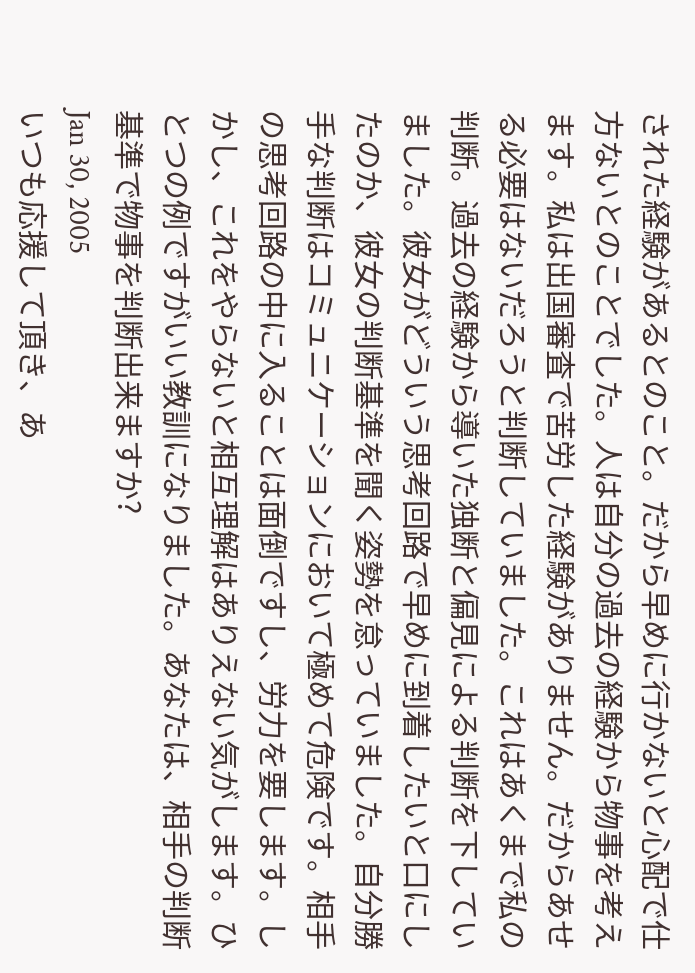された経験があるとのこと。だから早めに行かないと心配で仕方ないとのことでした。人は自分の過去の経験から物事を考えます。私は出国審査で苦労した経験がありません。だからあせる必要はないだろうと判断していました。これはあくまで私の判断。過去の経験から導いた独断と偏見による判断を下していました。彼女がどういう思考回路で早めに到着したいと口にしたのか、彼女の判断基準を聞く姿勢を怠っていました。自分勝手な判断はコミュニケーションにおいて極めて危険です。相手の思考回路の中に入ることは面倒ですし、労力を要します。しかし、これをやらないと相互理解はありえない気がします。ひとつの例ですがいい教訓になりました。あなたは、相手の判断基準で物事を判断出来ますか?
Jan 30, 2005
いつも応援して頂き、あ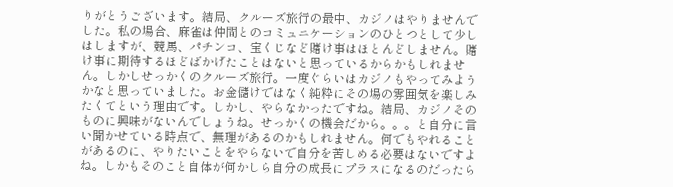りがとうございます。結局、クルーズ旅行の最中、カジノはやりませんでした。私の場合、麻雀は仲間とのコミュニケーションのひとつとして少しはしますが、競馬、パチンコ、宝くじなど賭け事はほとんどしません。賭け事に期待するほどばかげたことはないと思っているからかもしれません。しかしせっかくのクルーズ旅行。一度ぐらいはカジノもやってみようかなと思っていました。お金儲けではなく純粋にその場の雰囲気を楽しみたくてという理由です。しかし、やらなかったですね。結局、カジノそのものに興味がないんでしょうね。せっかくの機会だから。。。と自分に言い聞かせている時点で、無理があるのかもしれません。何でもやれることがあるのに、やりたいことをやらないで自分を苦しめる必要はないですよね。しかもそのこと自体が何かしら自分の成長にプラスになるのだったら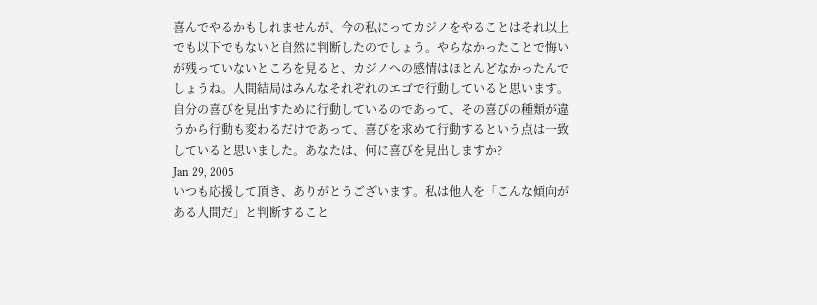喜んでやるかもしれませんが、今の私にってカジノをやることはそれ以上でも以下でもないと自然に判断したのでしょう。やらなかったことで悔いが残っていないところを見ると、カジノへの感情はほとんどなかったんでしょうね。人間結局はみんなそれぞれのエゴで行動していると思います。自分の喜びを見出すために行動しているのであって、その喜びの種類が違うから行動も変わるだけであって、喜びを求めて行動するという点は一致していると思いました。あなたは、何に喜びを見出しますか?
Jan 29, 2005
いつも応援して頂き、ありがとうございます。私は他人を「こんな傾向がある人間だ」と判断すること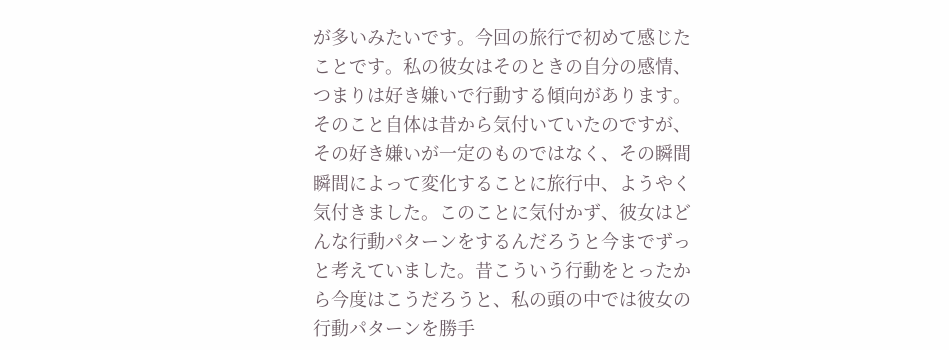が多いみたいです。今回の旅行で初めて感じたことです。私の彼女はそのときの自分の感情、つまりは好き嫌いで行動する傾向があります。そのこと自体は昔から気付いていたのですが、その好き嫌いが一定のものではなく、その瞬間瞬間によって変化することに旅行中、ようやく気付きました。このことに気付かず、彼女はどんな行動パターンをするんだろうと今までずっと考えていました。昔こういう行動をとったから今度はこうだろうと、私の頭の中では彼女の行動パターンを勝手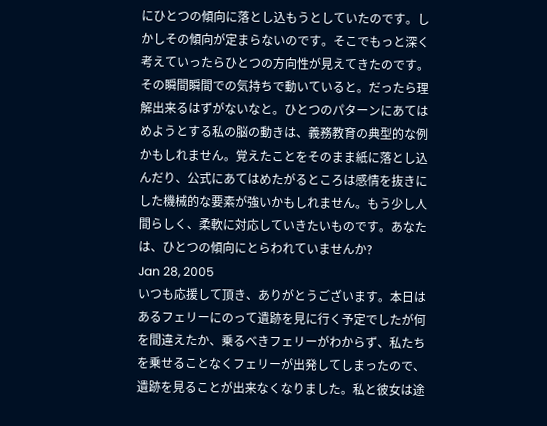にひとつの傾向に落とし込もうとしていたのです。しかしその傾向が定まらないのです。そこでもっと深く考えていったらひとつの方向性が見えてきたのです。その瞬間瞬間での気持ちで動いていると。だったら理解出来るはずがないなと。ひとつのパターンにあてはめようとする私の脳の動きは、義務教育の典型的な例かもしれません。覚えたことをそのまま紙に落とし込んだり、公式にあてはめたがるところは感情を抜きにした機械的な要素が強いかもしれません。もう少し人間らしく、柔軟に対応していきたいものです。あなたは、ひとつの傾向にとらわれていませんか?
Jan 28, 2005
いつも応援して頂き、ありがとうございます。本日はあるフェリーにのって遺跡を見に行く予定でしたが何を間違えたか、乗るべきフェリーがわからず、私たちを乗せることなくフェリーが出発してしまったので、遺跡を見ることが出来なくなりました。私と彼女は途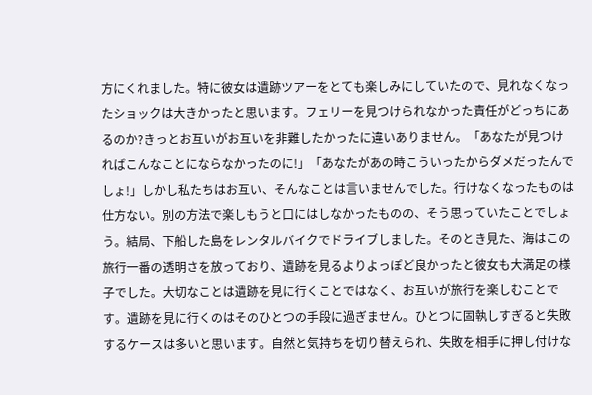方にくれました。特に彼女は遺跡ツアーをとても楽しみにしていたので、見れなくなったショックは大きかったと思います。フェリーを見つけられなかった責任がどっちにあるのか?きっとお互いがお互いを非難したかったに違いありません。「あなたが見つければこんなことにならなかったのに!」「あなたがあの時こういったからダメだったんでしょ!」しかし私たちはお互い、そんなことは言いませんでした。行けなくなったものは仕方ない。別の方法で楽しもうと口にはしなかったものの、そう思っていたことでしょう。結局、下船した島をレンタルバイクでドライブしました。そのとき見た、海はこの旅行一番の透明さを放っており、遺跡を見るよりよっぽど良かったと彼女も大満足の様子でした。大切なことは遺跡を見に行くことではなく、お互いが旅行を楽しむことです。遺跡を見に行くのはそのひとつの手段に過ぎません。ひとつに固執しすぎると失敗するケースは多いと思います。自然と気持ちを切り替えられ、失敗を相手に押し付けな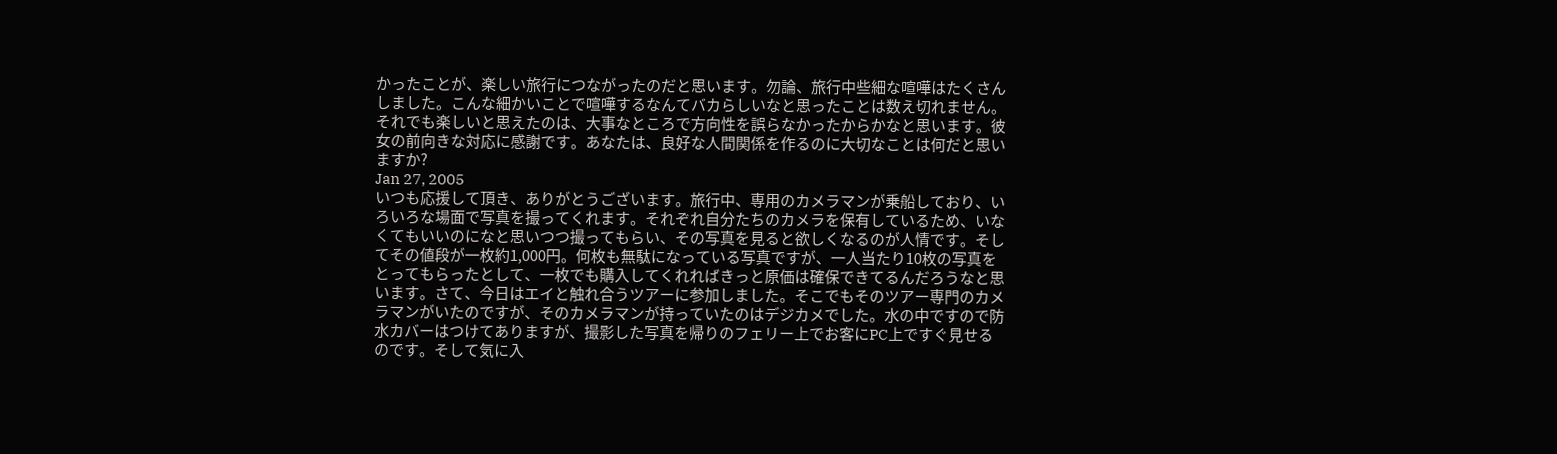かったことが、楽しい旅行につながったのだと思います。勿論、旅行中些細な喧嘩はたくさんしました。こんな細かいことで喧嘩するなんてバカらしいなと思ったことは数え切れません。それでも楽しいと思えたのは、大事なところで方向性を誤らなかったからかなと思います。彼女の前向きな対応に感謝です。あなたは、良好な人間関係を作るのに大切なことは何だと思いますか?
Jan 27, 2005
いつも応援して頂き、ありがとうございます。旅行中、専用のカメラマンが乗船しており、いろいろな場面で写真を撮ってくれます。それぞれ自分たちのカメラを保有しているため、いなくてもいいのになと思いつつ撮ってもらい、その写真を見ると欲しくなるのが人情です。そしてその値段が一枚約1,000円。何枚も無駄になっている写真ですが、一人当たり10枚の写真をとってもらったとして、一枚でも購入してくれればきっと原価は確保できてるんだろうなと思います。さて、今日はエイと触れ合うツアーに参加しました。そこでもそのツアー専門のカメラマンがいたのですが、そのカメラマンが持っていたのはデジカメでした。水の中ですので防水カバーはつけてありますが、撮影した写真を帰りのフェリー上でお客にPC上ですぐ見せるのです。そして気に入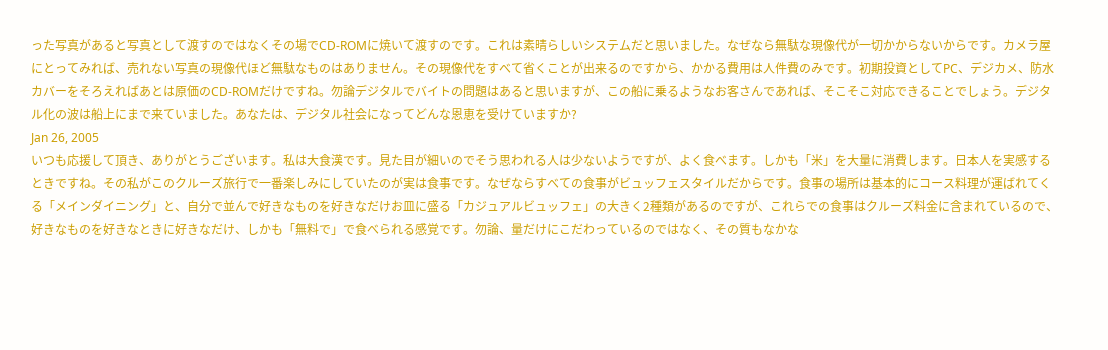った写真があると写真として渡すのではなくその場でCD-ROMに焼いて渡すのです。これは素晴らしいシステムだと思いました。なぜなら無駄な現像代が一切かからないからです。カメラ屋にとってみれば、売れない写真の現像代ほど無駄なものはありません。その現像代をすべて省くことが出来るのですから、かかる費用は人件費のみです。初期投資としてPC、デジカメ、防水カバーをそろえればあとは原価のCD-ROMだけですね。勿論デジタルでバイトの問題はあると思いますが、この船に乗るようなお客さんであれば、そこそこ対応できることでしょう。デジタル化の波は船上にまで来ていました。あなたは、デジタル社会になってどんな恩恵を受けていますか?
Jan 26, 2005
いつも応援して頂き、ありがとうございます。私は大食漢です。見た目が細いのでそう思われる人は少ないようですが、よく食べます。しかも「米」を大量に消費します。日本人を実感するときですね。その私がこのクルーズ旅行で一番楽しみにしていたのが実は食事です。なぜならすべての食事がビュッフェスタイルだからです。食事の場所は基本的にコース料理が運ばれてくる「メインダイニング」と、自分で並んで好きなものを好きなだけお皿に盛る「カジュアルビュッフェ」の大きく2種類があるのですが、これらでの食事はクルーズ料金に含まれているので、好きなものを好きなときに好きなだけ、しかも「無料で」で食べられる感覚です。勿論、量だけにこだわっているのではなく、その質もなかな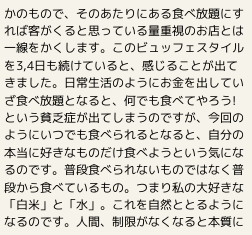かのもので、そのあたりにある食べ放題にすれば客がくると思っている量重視のお店とは一線をかくします。このビュッフェスタイルを3,4日も続けていると、感じることが出てきました。日常生活のようにお金を出していざ食べ放題となると、何でも食べてやろう!という貧乏症が出てしまうのですが、今回のようにいつでも食べられるとなると、自分の本当に好きなものだけ食べようという気になるのです。普段食べられないものではなく普段から食べているもの。つまり私の大好きな「白米」と「水」。これを自然ととるようになるのです。人間、制限がなくなると本質に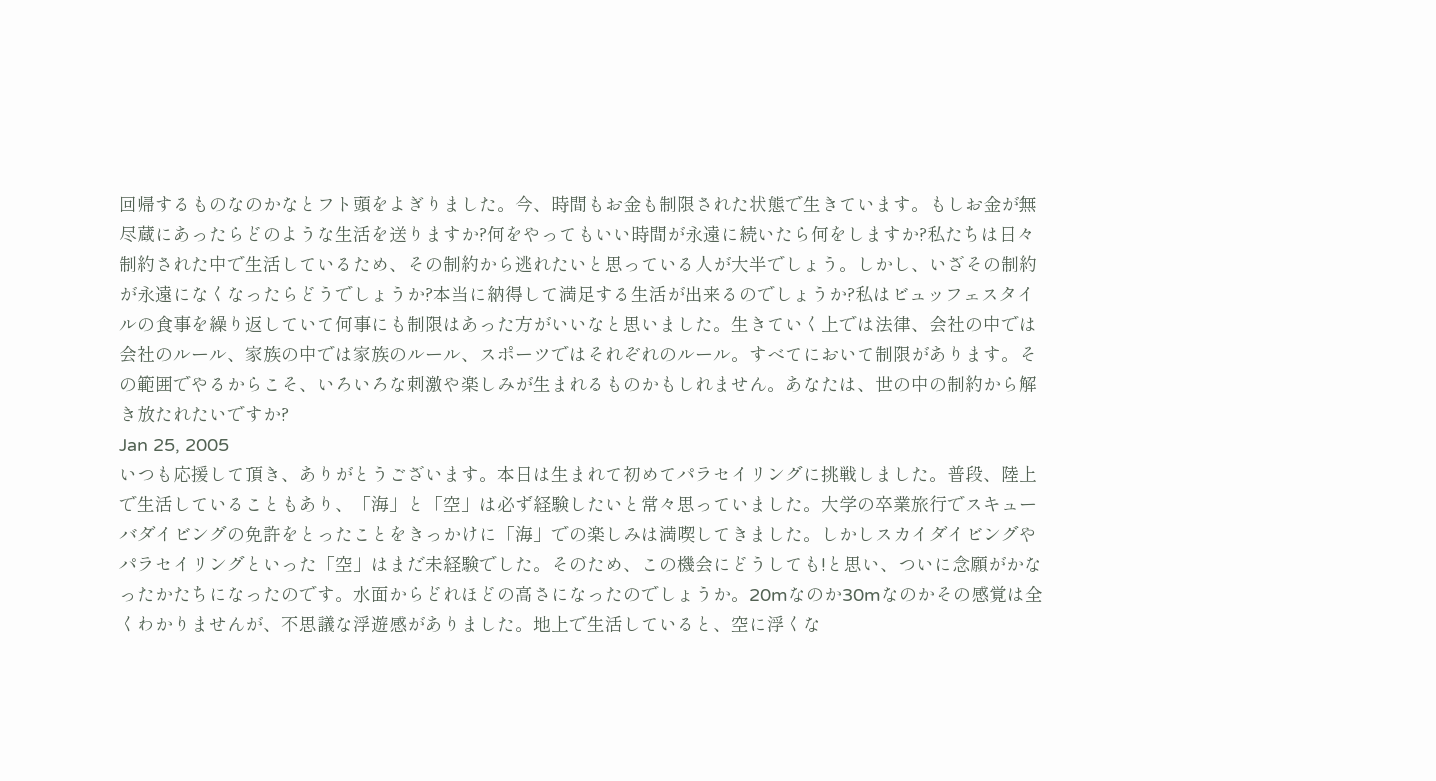回帰するものなのかなとフト頭をよぎりました。今、時間もお金も制限された状態で生きています。もしお金が無尽蔵にあったらどのような生活を送りますか?何をやってもいい時間が永遠に続いたら何をしますか?私たちは日々制約された中で生活しているため、その制約から逃れたいと思っている人が大半でしょう。しかし、いざその制約が永遠になくなったらどうでしょうか?本当に納得して満足する生活が出来るのでしょうか?私はビュッフェスタイルの食事を繰り返していて何事にも制限はあった方がいいなと思いました。生きていく上では法律、会社の中では会社のルール、家族の中では家族のルール、スポーツではそれぞれのルール。すべてにおいて制限があります。その範囲でやるからこそ、いろいろな刺激や楽しみが生まれるものかもしれません。あなたは、世の中の制約から解き放たれたいですか?
Jan 25, 2005
いつも応援して頂き、ありがとうございます。本日は生まれて初めてパラセイリングに挑戦しました。普段、陸上で生活していることもあり、「海」と「空」は必ず経験したいと常々思っていました。大学の卒業旅行でスキューバダイビングの免許をとったことをきっかけに「海」での楽しみは満喫してきました。しかしスカイダイビングやパラセイリングといった「空」はまだ未経験でした。そのため、この機会にどうしても!と思い、ついに念願がかなったかたちになったのです。水面からどれほどの高さになったのでしょうか。20mなのか30mなのかその感覚は全くわかりませんが、不思議な浮遊感がありました。地上で生活していると、空に浮くな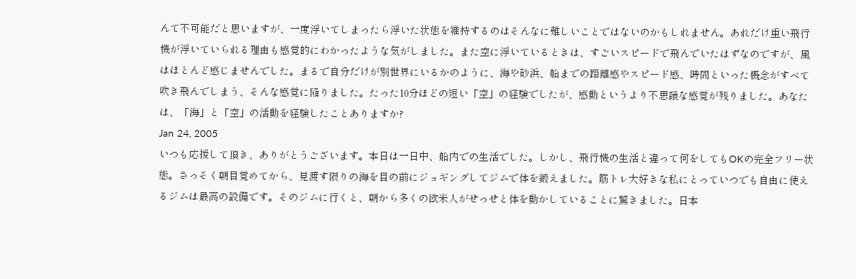んて不可能だと思いますが、一度浮いてしまったら浮いた状態を維持するのはそんなに難しいことではないのかもしれません。あれだけ重い飛行機が浮いていられる理由も感覚的にわかったような気がしました。また空に浮いているときは、すごいスピードで飛んでいたはずなのですが、風はほとんど感じませんでした。まるで自分だけが別世界にいるかのように、海や砂浜、船までの距離感やスピード感、時間といった概念がすべて吹き飛んでしまう、そんな感覚に陥りました。たった10分ほどの短い「空」の経験でしたが、感動というより不思議な感覚が残りました。あなたは、「海」と「空」の活動を経験したことありますか?
Jan 24, 2005
いつも応援して頂き、ありがとうございます。本日は一日中、船内での生活でした。しかし、飛行機の生活と違って何をしてもOKの完全フリー状態。さっそく朝目覚めてから、見渡す限りの海を目の前にジョギングしてジムで体を鍛えました。筋トレ大好きな私にとっていつでも自由に使えるジムは最高の設備です。そのジムに行くと、朝から多くの欧米人がせっせと体を動かしていることに驚きました。日本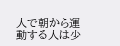人で朝から運動する人は少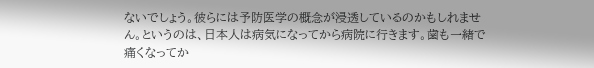ないでしょう。彼らには予防医学の概念が浸透しているのかもしれません。というのは、日本人は病気になってから病院に行きます。歯も一緒で痛くなってか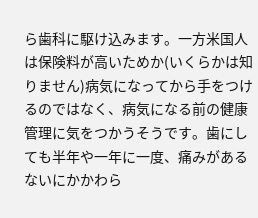ら歯科に駆け込みます。一方米国人は保険料が高いためか(いくらかは知りません)病気になってから手をつけるのではなく、病気になる前の健康管理に気をつかうそうです。歯にしても半年や一年に一度、痛みがあるないにかかわら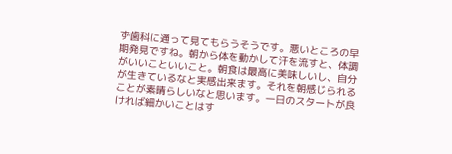ず歯科に通って見てもらうそうです。悪いところの早期発見ですね。朝から体を動かして汗を流すと、体調がいいこといいこと。朝食は最高に美味しいし、自分が生きているなと実感出来ます。それを朝感じられることが素晴らしいなと思います。一日のスタートが良ければ細かいことはす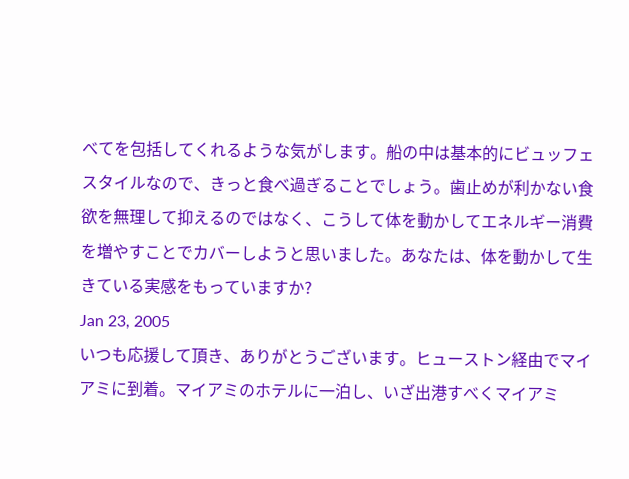べてを包括してくれるような気がします。船の中は基本的にビュッフェスタイルなので、きっと食べ過ぎることでしょう。歯止めが利かない食欲を無理して抑えるのではなく、こうして体を動かしてエネルギー消費を増やすことでカバーしようと思いました。あなたは、体を動かして生きている実感をもっていますか?
Jan 23, 2005
いつも応援して頂き、ありがとうございます。ヒューストン経由でマイアミに到着。マイアミのホテルに一泊し、いざ出港すべくマイアミ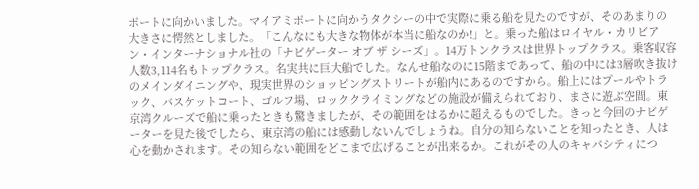ポートに向かいました。マイアミポートに向かうタクシーの中で実際に乗る船を見たのですが、そのあまりの大きさに愕然としました。「こんなにも大きな物体が本当に船なのか!」と。乗った船はロイヤル・カリビアン・インターナショナル社の「ナビゲーター オブ ザ シーズ」。14万トンクラスは世界トップクラス。乗客収容人数3,114名もトップクラス。名実共に巨大船でした。なんせ船なのに15階まであって、船の中には3層吹き抜けのメインダイニングや、現実世界のショッピングストリートが船内にあるのですから。船上にはプールやトラック、バスケットコート、ゴルフ場、ロッククライミングなどの施設が備えられており、まさに遊ぶ空間。東京湾クルーズで船に乗ったときも驚きましたが、その範囲をはるかに超えるものでした。きっと今回のナビゲーターを見た後でしたら、東京湾の船には感動しないんでしょうね。自分の知らないことを知ったとき、人は心を動かされます。その知らない範囲をどこまで広げることが出来るか。これがその人のキャパシティにつ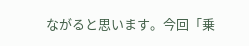ながると思います。今回「乗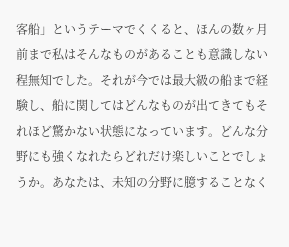客船」というテーマでくくると、ほんの数ヶ月前まで私はそんなものがあることも意識しない程無知でした。それが今では最大級の船まで経験し、船に関してはどんなものが出てきてもそれほど驚かない状態になっています。どんな分野にも強くなれたらどれだけ楽しいことでしょうか。あなたは、未知の分野に臆することなく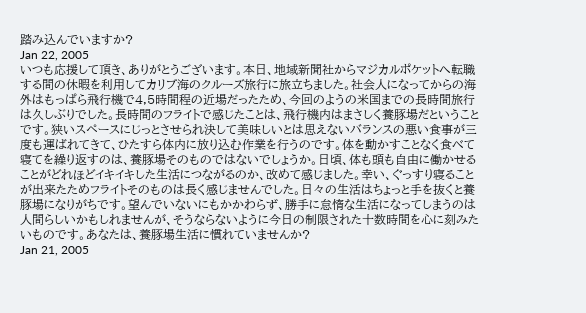踏み込んでいますか?
Jan 22, 2005
いつも応援して頂き、ありがとうございます。本日、地域新聞社からマジカルポケットへ転職する間の休暇を利用してカリブ海のクルーズ旅行に旅立ちました。社会人になってからの海外はもっぱら飛行機で4,5時間程の近場だったため、今回のようの米国までの長時間旅行は久しぶりでした。長時間のフライトで感じたことは、飛行機内はまさしく養豚場だということです。狭いスペースにじっとさせられ決して美味しいとは思えないバランスの悪い食事が三度も運ばれてきて、ひたすら体内に放り込む作業を行うのです。体を動かすことなく食べて寝てを繰り返すのは、養豚場そのものではないでしょうか。日頃、体も頭も自由に働かせることがどれほどイキイキした生活につながるのか、改めて感じました。幸い、ぐっすり寝ることが出来たためフライトそのものは長く感じませんでした。日々の生活はちょっと手を抜くと養豚場になりがちです。望んでいないにもかかわらず、勝手に怠惰な生活になってしまうのは人間らしいかもしれませんが、そうならないように今日の制限された十数時間を心に刻みたいものです。あなたは、養豚場生活に慣れていませんか?
Jan 21, 2005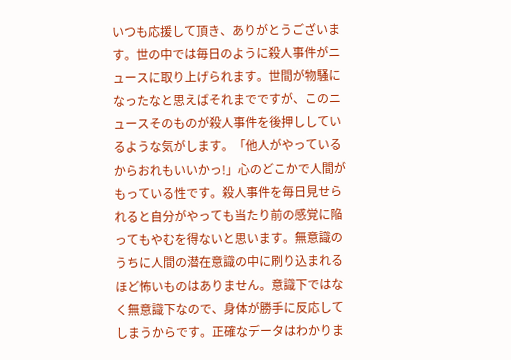いつも応援して頂き、ありがとうございます。世の中では毎日のように殺人事件がニュースに取り上げられます。世間が物騒になったなと思えばそれまでですが、このニュースそのものが殺人事件を後押ししているような気がします。「他人がやっているからおれもいいかっ!」心のどこかで人間がもっている性です。殺人事件を毎日見せられると自分がやっても当たり前の感覚に陥ってもやむを得ないと思います。無意識のうちに人間の潜在意識の中に刷り込まれるほど怖いものはありません。意識下ではなく無意識下なので、身体が勝手に反応してしまうからです。正確なデータはわかりま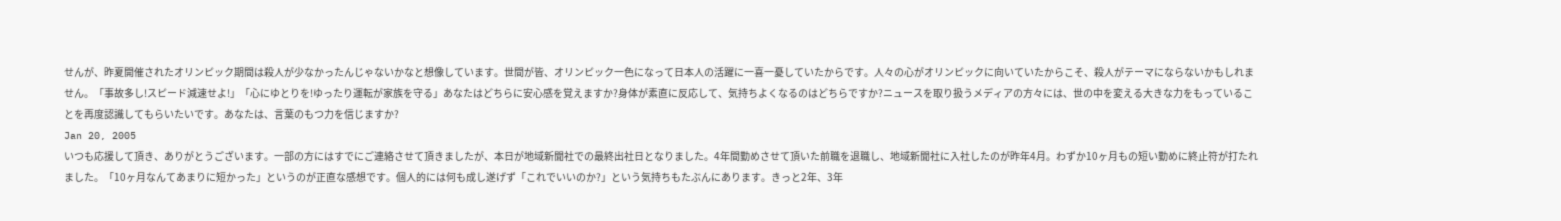せんが、昨夏開催されたオリンピック期間は殺人が少なかったんじゃないかなと想像しています。世間が皆、オリンピック一色になって日本人の活躍に一喜一憂していたからです。人々の心がオリンピックに向いていたからこそ、殺人がテーマにならないかもしれません。「事故多し!スピード減速せよ!」「心にゆとりを!ゆったり運転が家族を守る」あなたはどちらに安心感を覚えますか?身体が素直に反応して、気持ちよくなるのはどちらですか?ニュースを取り扱うメディアの方々には、世の中を変える大きな力をもっていることを再度認識してもらいたいです。あなたは、言葉のもつ力を信じますか?
Jan 20, 2005
いつも応援して頂き、ありがとうございます。一部の方にはすでにご連絡させて頂きましたが、本日が地域新聞社での最終出社日となりました。4年間勤めさせて頂いた前職を退職し、地域新聞社に入社したのが昨年4月。わずか10ヶ月もの短い勤めに終止符が打たれました。「10ヶ月なんてあまりに短かった」というのが正直な感想です。個人的には何も成し遂げず「これでいいのか?」という気持ちもたぶんにあります。きっと2年、3年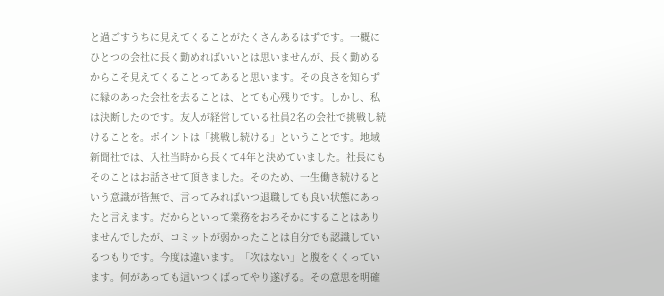と過ごすうちに見えてくることがたくさんあるはずです。一概にひとつの会社に長く勤めればいいとは思いませんが、長く勤めるからこそ見えてくることってあると思います。その良さを知らずに縁のあった会社を去ることは、とても心残りです。しかし、私は決断したのです。友人が経営している社員2名の会社で挑戦し続けることを。ポイントは「挑戦し続ける」ということです。地域新聞社では、入社当時から長くて4年と決めていました。社長にもそのことはお話させて頂きました。そのため、一生働き続けるという意識が皆無で、言ってみればいつ退職しても良い状態にあったと言えます。だからといって業務をおろそかにすることはありませんでしたが、コミットが弱かったことは自分でも認識しているつもりです。今度は違います。「次はない」と腹をくくっています。何があっても這いつくばってやり遂げる。その意思を明確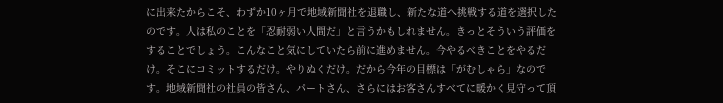に出来たからこそ、わずか10ヶ月で地域新聞社を退職し、新たな道へ挑戦する道を選択したのです。人は私のことを「忍耐弱い人間だ」と言うかもしれません。きっとそういう評価をすることでしょう。こんなこと気にしていたら前に進めません。今やるべきことをやるだけ。そこにコミットするだけ。やりぬくだけ。だから今年の目標は「がむしゃら」なのです。地域新聞社の社員の皆さん、パートさん、さらにはお客さんすべてに暖かく見守って頂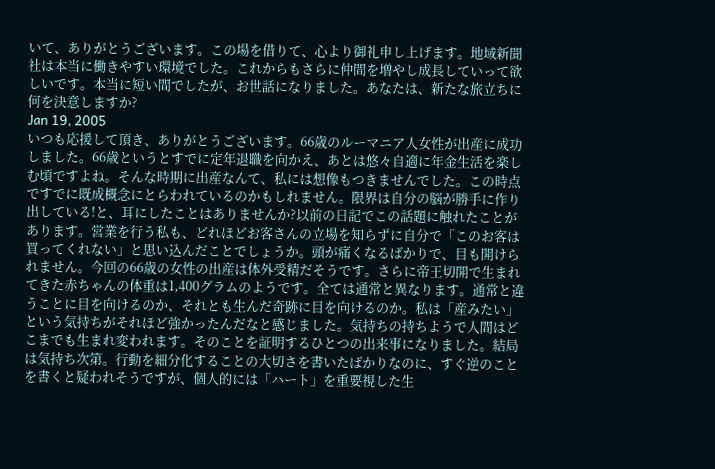いて、ありがとうございます。この場を借りて、心より御礼申し上げます。地域新聞社は本当に働きやすい環境でした。これからもさらに仲間を増やし成長していって欲しいです。本当に短い間でしたが、お世話になりました。あなたは、新たな旅立ちに何を決意しますか?
Jan 19, 2005
いつも応援して頂き、ありがとうございます。66歳のルーマニア人女性が出産に成功しました。66歳というとすでに定年退職を向かえ、あとは悠々自適に年金生活を楽しむ頃ですよね。そんな時期に出産なんて、私には想像もつきませんでした。この時点ですでに既成概念にとらわれているのかもしれません。限界は自分の脳が勝手に作り出している!と、耳にしたことはありませんか?以前の日記でこの話題に触れたことがあります。営業を行う私も、どれほどお客さんの立場を知らずに自分で「このお客は買ってくれない」と思い込んだことでしょうか。頭が痛くなるばかりで、目も開けられません。今回の66歳の女性の出産は体外受精だそうです。さらに帝王切開で生まれてきた赤ちゃんの体重は1,400グラムのようです。全ては通常と異なります。通常と違うことに目を向けるのか、それとも生んだ奇跡に目を向けるのか。私は「産みたい」という気持ちがそれほど強かったんだなと感じました。気持ちの持ちようで人間はどこまでも生まれ変われます。そのことを証明するひとつの出来事になりました。結局は気持ち次第。行動を細分化することの大切さを書いたばかりなのに、すぐ逆のことを書くと疑われそうですが、個人的には「ハート」を重要視した生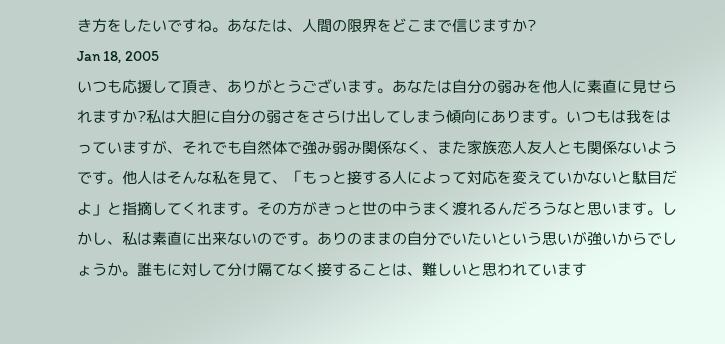き方をしたいですね。あなたは、人間の限界をどこまで信じますか?
Jan 18, 2005
いつも応援して頂き、ありがとうございます。あなたは自分の弱みを他人に素直に見せられますか?私は大胆に自分の弱さをさらけ出してしまう傾向にあります。いつもは我をはっていますが、それでも自然体で強み弱み関係なく、また家族恋人友人とも関係ないようです。他人はそんな私を見て、「もっと接する人によって対応を変えていかないと駄目だよ」と指摘してくれます。その方がきっと世の中うまく渡れるんだろうなと思います。しかし、私は素直に出来ないのです。ありのままの自分でいたいという思いが強いからでしょうか。誰もに対して分け隔てなく接することは、難しいと思われています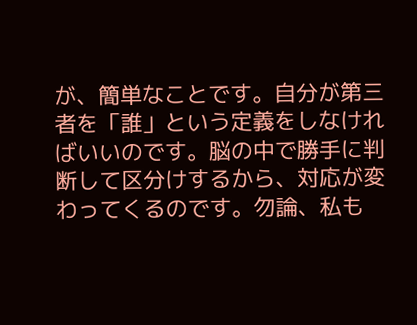が、簡単なことです。自分が第三者を「誰」という定義をしなければいいのです。脳の中で勝手に判断して区分けするから、対応が変わってくるのです。勿論、私も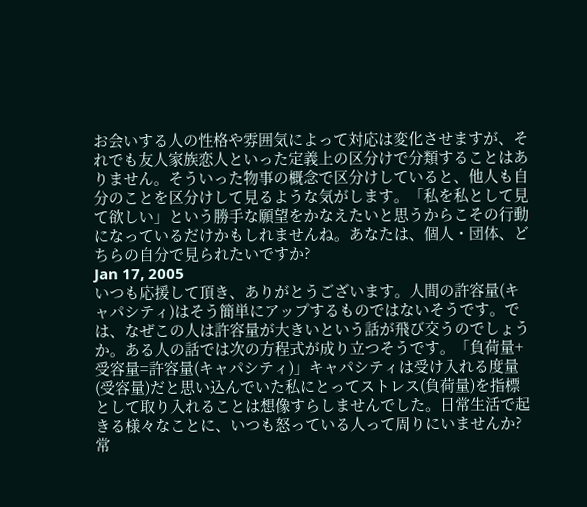お会いする人の性格や雰囲気によって対応は変化させますが、それでも友人家族恋人といった定義上の区分けで分類することはありません。そういった物事の概念で区分けしていると、他人も自分のことを区分けして見るような気がします。「私を私として見て欲しい」という勝手な願望をかなえたいと思うからこその行動になっているだけかもしれませんね。あなたは、個人・団体、どちらの自分で見られたいですか?
Jan 17, 2005
いつも応援して頂き、ありがとうございます。人間の許容量(キャパシティ)はそう簡単にアップするものではないそうです。では、なぜこの人は許容量が大きいという話が飛び交うのでしょうか。ある人の話では次の方程式が成り立つそうです。「負荷量+受容量=許容量(キャパシティ)」キャパシティは受け入れる度量(受容量)だと思い込んでいた私にとってストレス(負荷量)を指標として取り入れることは想像すらしませんでした。日常生活で起きる様々なことに、いつも怒っている人って周りにいませんか?常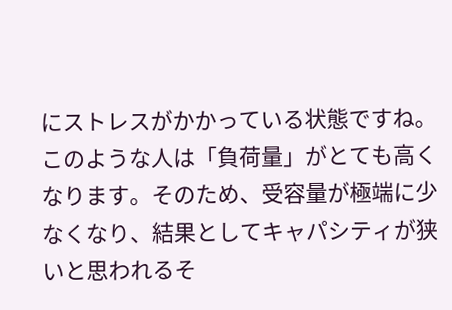にストレスがかかっている状態ですね。このような人は「負荷量」がとても高くなります。そのため、受容量が極端に少なくなり、結果としてキャパシティが狭いと思われるそ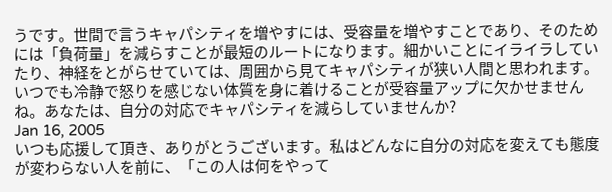うです。世間で言うキャパシティを増やすには、受容量を増やすことであり、そのためには「負荷量」を減らすことが最短のルートになります。細かいことにイライラしていたり、神経をとがらせていては、周囲から見てキャパシティが狭い人間と思われます。いつでも冷静で怒りを感じない体質を身に着けることが受容量アップに欠かせませんね。あなたは、自分の対応でキャパシティを減らしていませんか?
Jan 16, 2005
いつも応援して頂き、ありがとうございます。私はどんなに自分の対応を変えても態度が変わらない人を前に、「この人は何をやって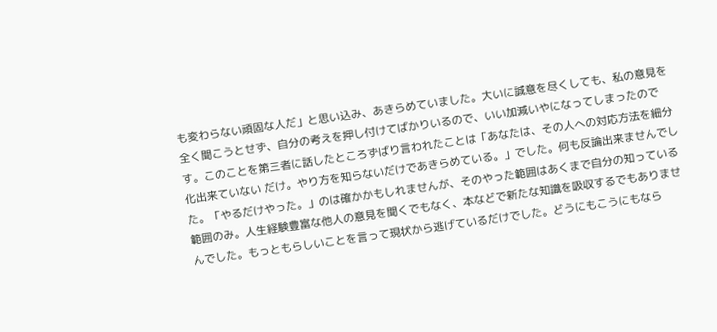も変わらない頑固な人だ」と思い込み、あきらめていました。大いに誠意を尽くしても、私の意見を全く聞こうとせず、自分の考えを押し付けてばかりいるので、いい加減いやになってしまったのです。このことを第三者に話したところずばり言われたことは「あなたは、その人への対応方法を細分化出来ていない だけ。やり方を知らないだけであきらめている。」でした。何も反論出来ませんでした。「やるだけやった。」のは確かかもしれませんが、そのやった範囲はあくまで自分の知っている範囲のみ。人生経験豊富な他人の意見を聞くでもなく、本などで新たな知識を吸収するでもありませんでした。もっともらしいことを言って現状から逃げているだけでした。どうにもこうにもなら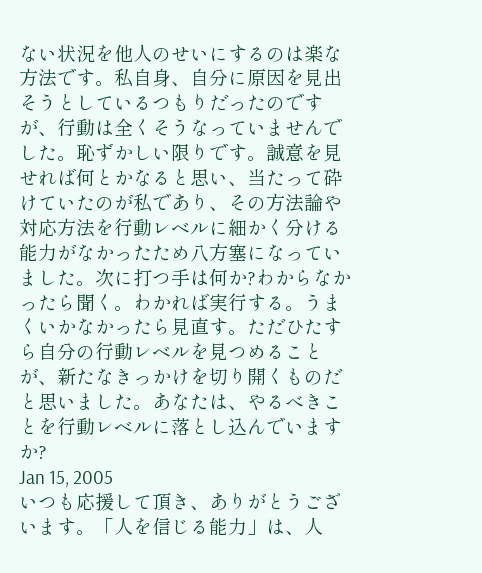ない状況を他人のせいにするのは楽な方法です。私自身、自分に原因を見出そうとしているつもりだったのですが、行動は全くそうなっていませんでした。恥ずかしい限りです。誠意を見せれば何とかなると思い、当たって砕けていたのが私であり、その方法論や対応方法を行動レベルに細かく分ける能力がなかったため八方塞になっていました。次に打つ手は何か?わからなかったら聞く。わかれば実行する。うまくいかなかったら見直す。ただひたすら自分の行動レベルを見つめることが、新たなきっかけを切り開くものだと思いました。あなたは、やるべきことを行動レベルに落とし込んでいますか?
Jan 15, 2005
いつも応援して頂き、ありがとうございます。「人を信じる能力」は、人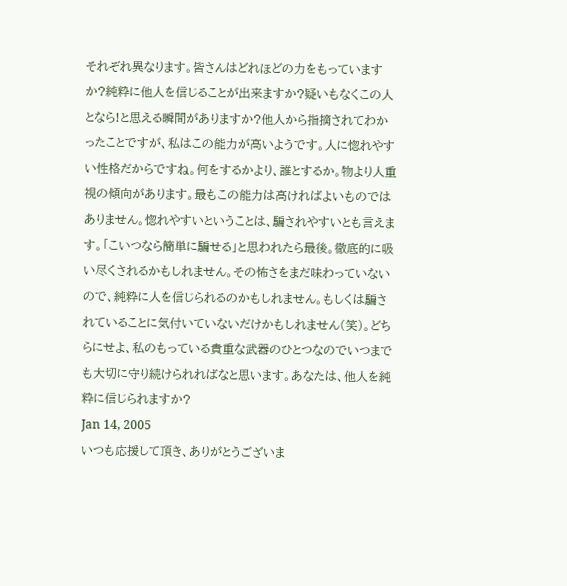それぞれ異なります。皆さんはどれほどの力をもっていますか?純粋に他人を信じることが出来ますか?疑いもなくこの人となら!と思える瞬間がありますか?他人から指摘されてわかったことですが、私はこの能力が高いようです。人に惚れやすい性格だからですね。何をするかより、誰とするか。物より人重視の傾向があります。最もこの能力は高ければよいものではありません。惚れやすいということは、騙されやすいとも言えます。「こいつなら簡単に騙せる」と思われたら最後。徹底的に吸い尽くされるかもしれません。その怖さをまだ味わっていないので、純粋に人を信じられるのかもしれません。もしくは騙されていることに気付いていないだけかもしれません(笑)。どちらにせよ、私のもっている貴重な武器のひとつなのでいつまでも大切に守り続けられればなと思います。あなたは、他人を純粋に信じられますか?
Jan 14, 2005
いつも応援して頂き、ありがとうございま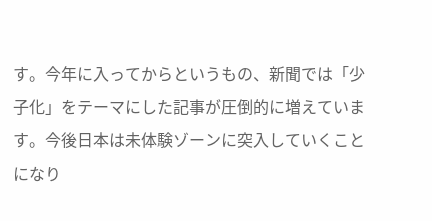す。今年に入ってからというもの、新聞では「少子化」をテーマにした記事が圧倒的に増えています。今後日本は未体験ゾーンに突入していくことになり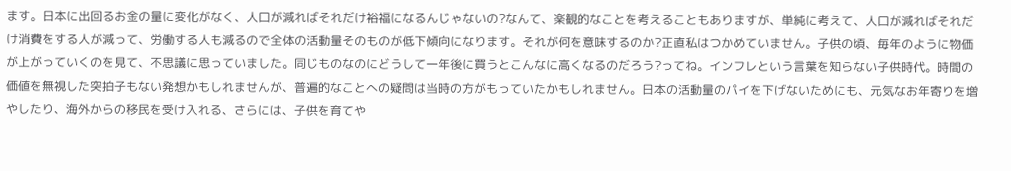ます。日本に出回るお金の量に変化がなく、人口が減ればそれだけ裕福になるんじゃないの?なんて、楽観的なことを考えることもありますが、単純に考えて、人口が減ればそれだけ消費をする人が減って、労働する人も減るので全体の活動量そのものが低下傾向になります。それが何を意味するのか?正直私はつかめていません。子供の頃、毎年のように物価が上がっていくのを見て、不思議に思っていました。同じものなのにどうして一年後に買うとこんなに高くなるのだろう?ってね。インフレという言葉を知らない子供時代。時間の価値を無視した突拍子もない発想かもしれませんが、普遍的なことへの疑問は当時の方がもっていたかもしれません。日本の活動量のパイを下げないためにも、元気なお年寄りを増やしたり、海外からの移民を受け入れる、さらには、子供を育てや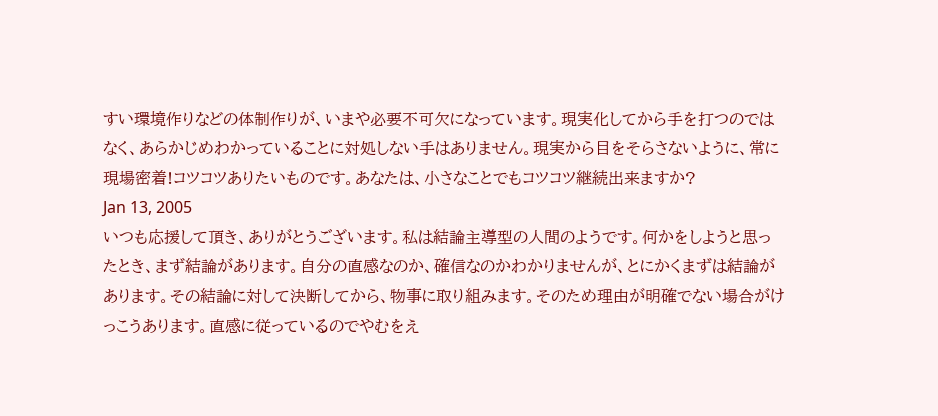すい環境作りなどの体制作りが、いまや必要不可欠になっています。現実化してから手を打つのではなく、あらかじめわかっていることに対処しない手はありません。現実から目をそらさないように、常に現場密着!コツコツありたいものです。あなたは、小さなことでもコツコツ継続出来ますか?
Jan 13, 2005
いつも応援して頂き、ありがとうございます。私は結論主導型の人間のようです。何かをしようと思ったとき、まず結論があります。自分の直感なのか、確信なのかわかりませんが、とにかくまずは結論があります。その結論に対して決断してから、物事に取り組みます。そのため理由が明確でない場合がけっこうあります。直感に従っているのでやむをえ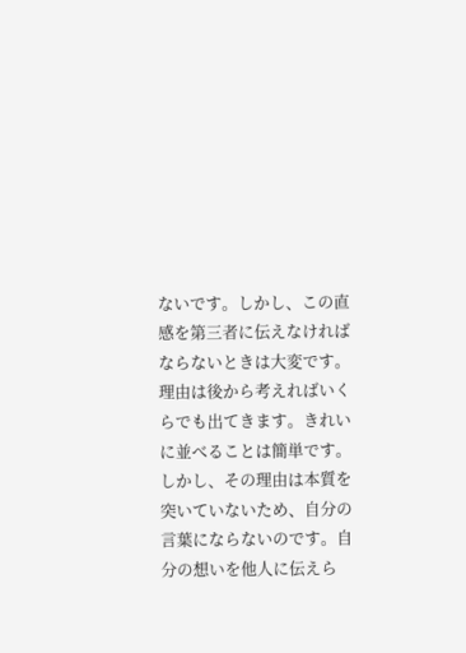ないです。しかし、この直感を第三者に伝えなければならないときは大変です。理由は後から考えればいくらでも出てきます。きれいに並べることは簡単です。しかし、その理由は本質を突いていないため、自分の言葉にならないのです。自分の想いを他人に伝えら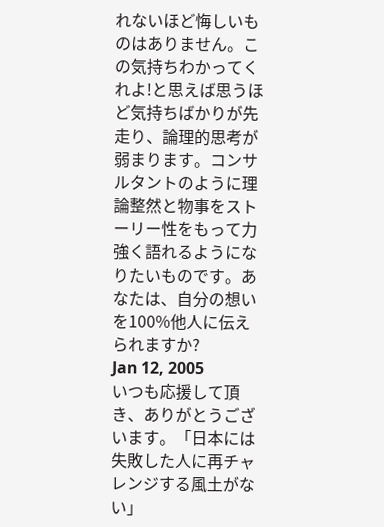れないほど悔しいものはありません。この気持ちわかってくれよ!と思えば思うほど気持ちばかりが先走り、論理的思考が弱まります。コンサルタントのように理論整然と物事をストーリー性をもって力強く語れるようになりたいものです。あなたは、自分の想いを100%他人に伝えられますか?
Jan 12, 2005
いつも応援して頂き、ありがとうございます。「日本には失敗した人に再チャレンジする風土がない」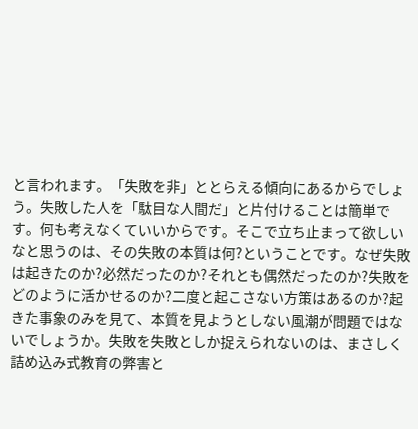と言われます。「失敗を非」ととらえる傾向にあるからでしょう。失敗した人を「駄目な人間だ」と片付けることは簡単です。何も考えなくていいからです。そこで立ち止まって欲しいなと思うのは、その失敗の本質は何?ということです。なぜ失敗は起きたのか?必然だったのか?それとも偶然だったのか?失敗をどのように活かせるのか?二度と起こさない方策はあるのか?起きた事象のみを見て、本質を見ようとしない風潮が問題ではないでしょうか。失敗を失敗としか捉えられないのは、まさしく詰め込み式教育の弊害と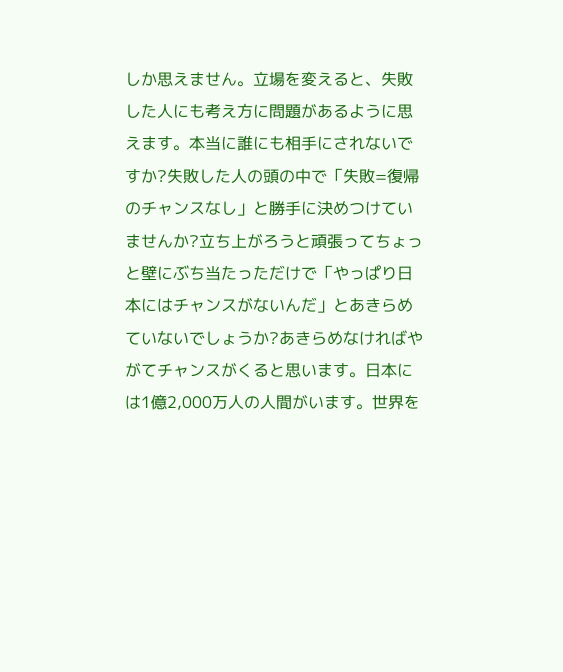しか思えません。立場を変えると、失敗した人にも考え方に問題があるように思えます。本当に誰にも相手にされないですか?失敗した人の頭の中で「失敗=復帰のチャンスなし」と勝手に決めつけていませんか?立ち上がろうと頑張ってちょっと壁にぶち当たっただけで「やっぱり日本にはチャンスがないんだ」とあきらめていないでしょうか?あきらめなければやがてチャンスがくると思います。日本には1億2,000万人の人間がいます。世界を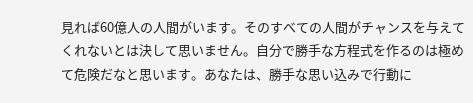見れば60億人の人間がいます。そのすべての人間がチャンスを与えてくれないとは決して思いません。自分で勝手な方程式を作るのは極めて危険だなと思います。あなたは、勝手な思い込みで行動に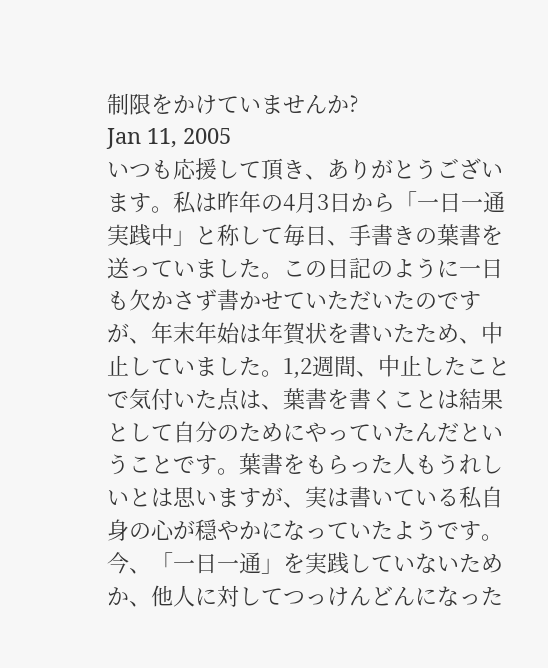制限をかけていませんか?
Jan 11, 2005
いつも応援して頂き、ありがとうございます。私は昨年の4月3日から「一日一通実践中」と称して毎日、手書きの葉書を送っていました。この日記のように一日も欠かさず書かせていただいたのですが、年末年始は年賀状を書いたため、中止していました。1,2週間、中止したことで気付いた点は、葉書を書くことは結果として自分のためにやっていたんだということです。葉書をもらった人もうれしいとは思いますが、実は書いている私自身の心が穏やかになっていたようです。今、「一日一通」を実践していないためか、他人に対してつっけんどんになった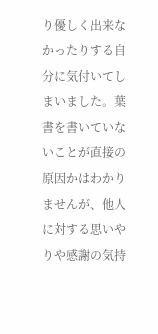り優しく出来なかったりする自分に気付いてしまいました。葉書を書いていないことが直接の原因かはわかりませんが、他人に対する思いやりや感謝の気持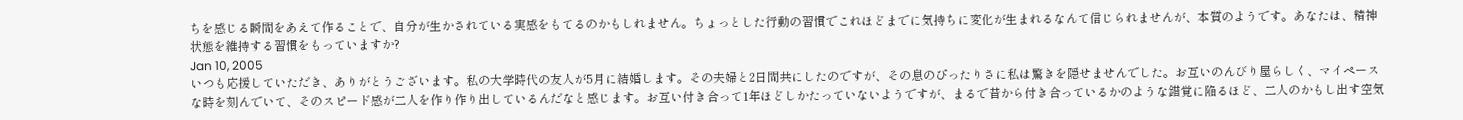ちを感じる瞬間をあえて作ることで、自分が生かされている実感をもてるのかもしれません。ちょっとした行動の習慣でこれほどまでに気持ちに変化が生まれるなんて信じられませんが、本質のようです。あなたは、精神状態を維持する習慣をもっていますか?
Jan 10, 2005
いつも応援していただき、ありがとうございます。私の大学時代の友人が5月に結婚します。その夫婦と2日間共にしたのですが、その息のぴったりさに私は驚きを隠せませんでした。お互いのんびり屋らしく、マイペースな時を刻んでいて、そのスピード感が二人を作り作り出しているんだなと感じます。お互い付き合って1年ほどしかたっていないようですが、まるで昔から付き合っているかのような錯覚に陥るほど、二人のかもし出す空気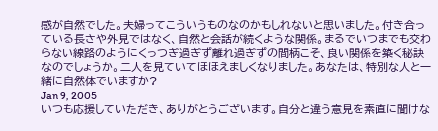感が自然でした。夫婦ってこういうものなのかもしれないと思いました。付き合っている長さや外見ではなく、自然と会話が続くような関係。まるでいつまでも交わらない線路のようにくっつぎ過ぎず離れ過ぎずの間柄こそ、良い関係を築く秘訣なのでしょうか。二人を見ていてほほえましくなりました。あなたは、特別な人と一緒に自然体でいますか?
Jan 9, 2005
いつも応援していただき、ありがとうございます。自分と違う意見を素直に聞けな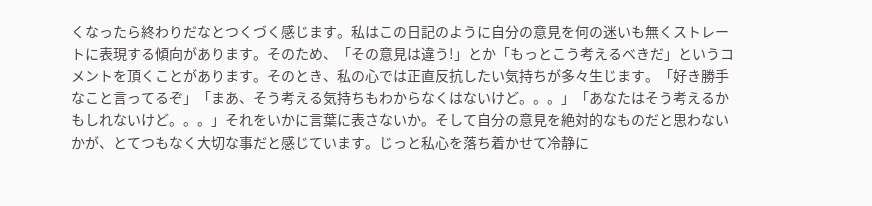くなったら終わりだなとつくづく感じます。私はこの日記のように自分の意見を何の迷いも無くストレートに表現する傾向があります。そのため、「その意見は違う!」とか「もっとこう考えるべきだ」というコメントを頂くことがあります。そのとき、私の心では正直反抗したい気持ちが多々生じます。「好き勝手なこと言ってるぞ」「まあ、そう考える気持ちもわからなくはないけど。。。」「あなたはそう考えるかもしれないけど。。。」それをいかに言葉に表さないか。そして自分の意見を絶対的なものだと思わないかが、とてつもなく大切な事だと感じています。じっと私心を落ち着かせて冷静に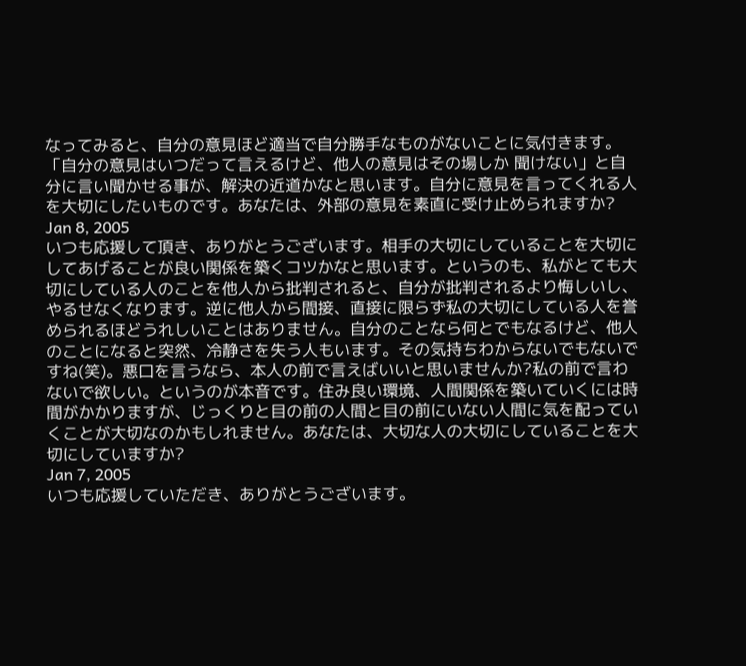なってみると、自分の意見ほど適当で自分勝手なものがないことに気付きます。「自分の意見はいつだって言えるけど、他人の意見はその場しか 聞けない」と自分に言い聞かせる事が、解決の近道かなと思います。自分に意見を言ってくれる人を大切にしたいものです。あなたは、外部の意見を素直に受け止められますか?
Jan 8, 2005
いつも応援して頂き、ありがとうございます。相手の大切にしていることを大切にしてあげることが良い関係を築くコツかなと思います。というのも、私がとても大切にしている人のことを他人から批判されると、自分が批判されるより悔しいし、やるせなくなります。逆に他人から間接、直接に限らず私の大切にしている人を誉められるほどうれしいことはありません。自分のことなら何とでもなるけど、他人のことになると突然、冷静さを失う人もいます。その気持ちわからないでもないですね(笑)。悪口を言うなら、本人の前で言えばいいと思いませんか?私の前で言わないで欲しい。というのが本音です。住み良い環境、人間関係を築いていくには時間がかかりますが、じっくりと目の前の人間と目の前にいない人間に気を配っていくことが大切なのかもしれません。あなたは、大切な人の大切にしていることを大切にしていますか?
Jan 7, 2005
いつも応援していただき、ありがとうございます。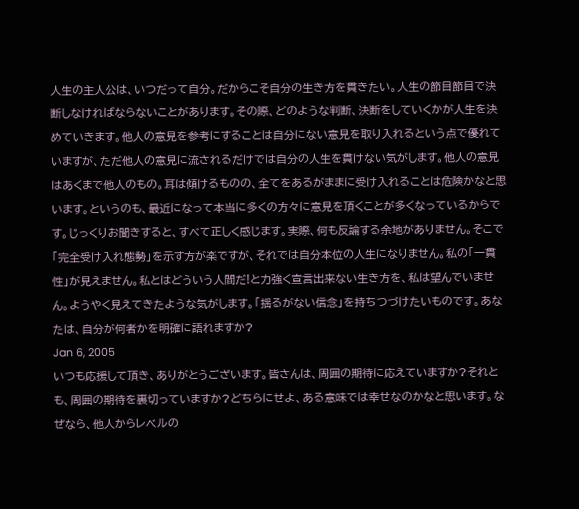人生の主人公は、いつだって自分。だからこそ自分の生き方を貫きたい。人生の節目節目で決断しなければならないことがあります。その際、どのような判断、決断をしていくかが人生を決めていきます。他人の意見を参考にすることは自分にない意見を取り入れるという点で優れていますが、ただ他人の意見に流されるだけでは自分の人生を貫けない気がします。他人の意見はあくまで他人のもの。耳は傾けるものの、全てをあるがままに受け入れることは危険かなと思います。というのも、最近になって本当に多くの方々に意見を頂くことが多くなっているからです。じっくりお聞きすると、すべて正しく感じます。実際、何も反論する余地がありません。そこで「完全受け入れ態勢」を示す方が楽ですが、それでは自分本位の人生になりません。私の「一貫性」が見えません。私とはどういう人間だ!と力強く宣言出来ない生き方を、私は望んでいません。ようやく見えてきたような気がします。「揺るがない信念」を持ちつづけたいものです。あなたは、自分が何者かを明確に語れますか?
Jan 6, 2005
いつも応援して頂き、ありがとうございます。皆さんは、周囲の期待に応えていますか?それとも、周囲の期待を裏切っていますか?どちらにせよ、ある意味では幸せなのかなと思います。なぜなら、他人からレベルの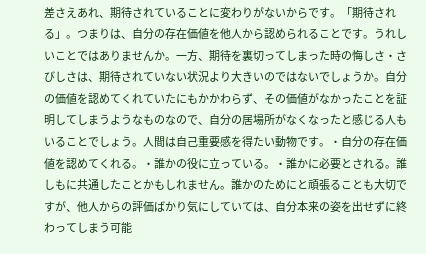差さえあれ、期待されていることに変わりがないからです。「期待される」。つまりは、自分の存在価値を他人から認められることです。うれしいことではありませんか。一方、期待を裏切ってしまった時の悔しさ・さびしさは、期待されていない状況より大きいのではないでしょうか。自分の価値を認めてくれていたにもかかわらず、その価値がなかったことを証明してしまうようなものなので、自分の居場所がなくなったと感じる人もいることでしょう。人間は自己重要感を得たい動物です。・自分の存在価値を認めてくれる。・誰かの役に立っている。・誰かに必要とされる。誰しもに共通したことかもしれません。誰かのためにと頑張ることも大切ですが、他人からの評価ばかり気にしていては、自分本来の姿を出せずに終わってしまう可能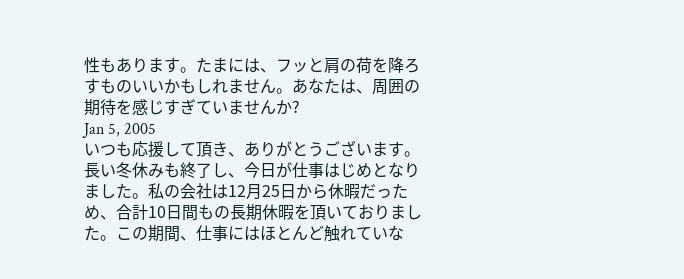性もあります。たまには、フッと肩の荷を降ろすものいいかもしれません。あなたは、周囲の期待を感じすぎていませんか?
Jan 5, 2005
いつも応援して頂き、ありがとうございます。長い冬休みも終了し、今日が仕事はじめとなりました。私の会社は12月25日から休暇だっため、合計10日間もの長期休暇を頂いておりました。この期間、仕事にはほとんど触れていな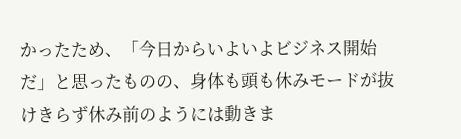かったため、「今日からいよいよビジネス開始だ」と思ったものの、身体も頭も休みモードが抜けきらず休み前のようには動きま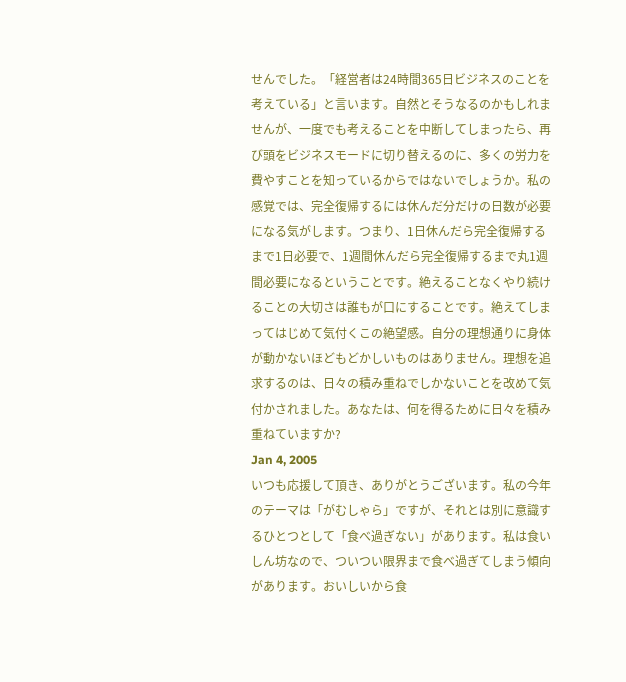せんでした。「経営者は24時間365日ビジネスのことを考えている」と言います。自然とそうなるのかもしれませんが、一度でも考えることを中断してしまったら、再び頭をビジネスモードに切り替えるのに、多くの労力を費やすことを知っているからではないでしょうか。私の感覚では、完全復帰するには休んだ分だけの日数が必要になる気がします。つまり、1日休んだら完全復帰するまで1日必要で、1週間休んだら完全復帰するまで丸1週間必要になるということです。絶えることなくやり続けることの大切さは誰もが口にすることです。絶えてしまってはじめて気付くこの絶望感。自分の理想通りに身体が動かないほどもどかしいものはありません。理想を追求するのは、日々の積み重ねでしかないことを改めて気付かされました。あなたは、何を得るために日々を積み重ねていますか?
Jan 4, 2005
いつも応援して頂き、ありがとうございます。私の今年のテーマは「がむしゃら」ですが、それとは別に意識するひとつとして「食べ過ぎない」があります。私は食いしん坊なので、ついつい限界まで食べ過ぎてしまう傾向があります。おいしいから食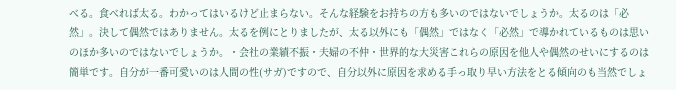べる。食べれば太る。わかってはいるけど止まらない。そんな経験をお持ちの方も多いのではないでしょうか。太るのは「必然」。決して偶然ではありません。太るを例にとりましたが、太る以外にも「偶然」ではなく「必然」で導かれているものは思いのほか多いのではないでしょうか。・会社の業績不振・夫婦の不仲・世界的な大災害これらの原因を他人や偶然のせいにするのは簡単です。自分が一番可愛いのは人間の性(サガ)ですので、自分以外に原因を求める手っ取り早い方法をとる傾向のも当然でしょ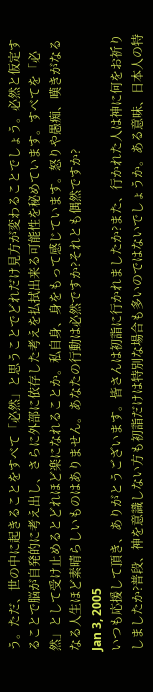う。ただ、世の中に起きることをすべて「必然」と思うことでどれだけ見方が変わることでしょう。必然と仮定することで脳が自発的に考え出し、さらに外部に依存した考えを払拭出来る可能性を秘めています。すべてを「必然」として受け止めるとどれほど楽になれることか。私自身、身をもって感じています。怒りや愚痴、嘆きがなるなる人生ほど素晴らしいものはありません。あなたの行動は必然ですか?それとも偶然ですか?
Jan 3, 2005
いつも応援して頂き、ありがとうございます。皆さんは初詣に行かれましたか?また、行かれた人は神に何をお祈りしましたか?普段、神を意識しない方も初詣だけは特別な場合も多いのではないでしょうか。ある意味、日本人の特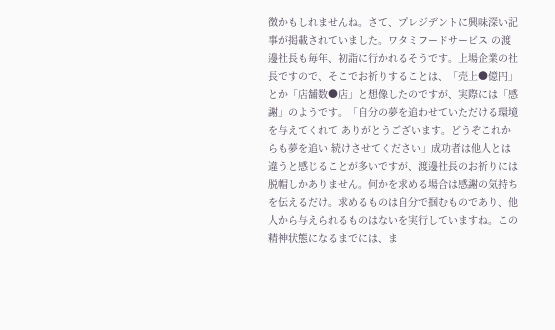徴かもしれませんね。さて、プレジデントに興味深い記事が掲載されていました。ワタミフードサービス の渡邊社長も毎年、初詣に行かれるそうです。上場企業の社長ですので、そこでお祈りすることは、「売上●億円」とか「店舗数●店」と想像したのですが、実際には「感謝」のようです。「自分の夢を追わせていただける環境を与えてくれて ありがとうございます。どうぞこれからも夢を追い 続けさせてください」成功者は他人とは違うと感じることが多いですが、渡邊社長のお祈りには脱帽しかありません。何かを求める場合は感謝の気持ちを伝えるだけ。求めるものは自分で掴むものであり、他人から与えられるものはないを実行していますね。この精神状態になるまでには、ま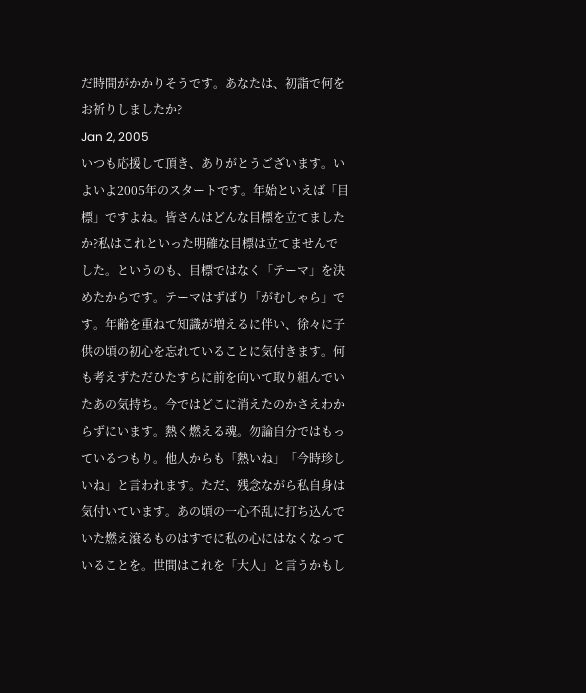だ時間がかかりそうです。あなたは、初詣で何をお祈りしましたか?
Jan 2, 2005
いつも応援して頂き、ありがとうございます。いよいよ2005年のスタートです。年始といえば「目標」ですよね。皆さんはどんな目標を立てましたか?私はこれといった明確な目標は立てませんでした。というのも、目標ではなく「テーマ」を決めたからです。テーマはずばり「がむしゃら」です。年齢を重ねて知識が増えるに伴い、徐々に子供の頃の初心を忘れていることに気付きます。何も考えずただひたすらに前を向いて取り組んでいたあの気持ち。今ではどこに消えたのかさえわからずにいます。熱く燃える魂。勿論自分ではもっているつもり。他人からも「熱いね」「今時珍しいね」と言われます。ただ、残念ながら私自身は気付いています。あの頃の一心不乱に打ち込んでいた燃え滾るものはすでに私の心にはなくなっていることを。世間はこれを「大人」と言うかもし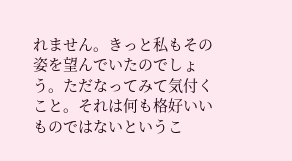れません。きっと私もその姿を望んでいたのでしょう。ただなってみて気付くこと。それは何も格好いいものではないというこ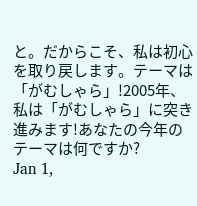と。だからこそ、私は初心を取り戻します。テーマは「がむしゃら」!2005年、私は「がむしゃら」に突き進みます!あなたの今年のテーマは何ですか?
Jan 1,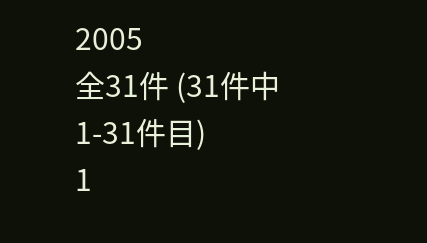2005
全31件 (31件中 1-31件目)
1